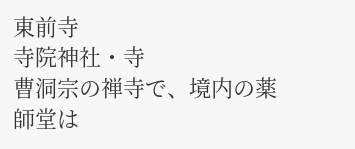東前寺
寺院神社・寺
曹洞宗の禅寺で、境内の薬師堂は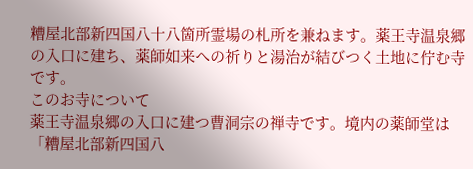糟屋北部新四国八十八箇所霊場の札所を兼ねます。薬王寺温泉郷の入口に建ち、薬師如来への祈りと湯治が結びつく土地に佇む寺です。
このお寺について
薬王寺温泉郷の入口に建つ曹洞宗の禅寺です。境内の薬師堂は「糟屋北部新四国八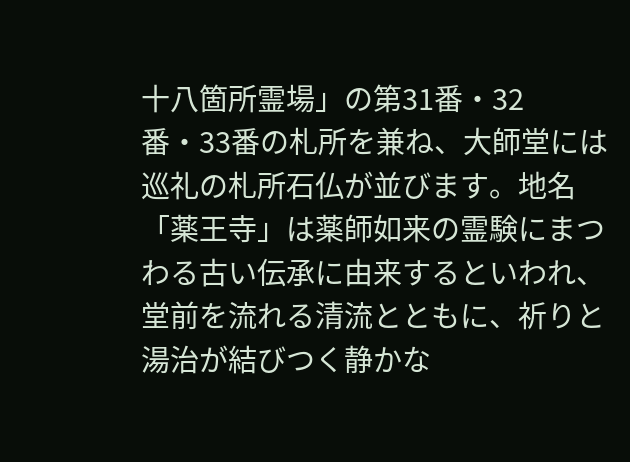十八箇所霊場」の第31番・32番・33番の札所を兼ね、大師堂には巡礼の札所石仏が並びます。地名「薬王寺」は薬師如来の霊験にまつわる古い伝承に由来するといわれ、堂前を流れる清流とともに、祈りと湯治が結びつく静かな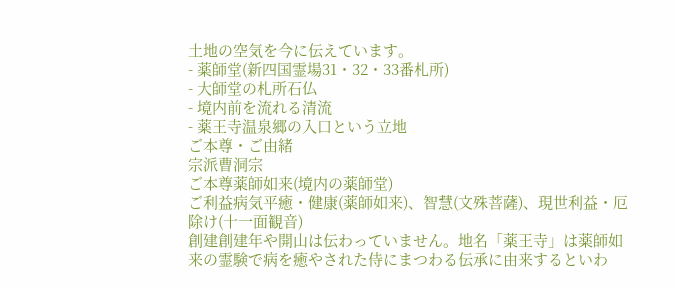土地の空気を今に伝えています。
- 薬師堂(新四国霊場31・32・33番札所)
- 大師堂の札所石仏
- 境内前を流れる清流
- 薬王寺温泉郷の入口という立地
ご本尊・ご由緒
宗派曹洞宗
ご本尊薬師如来(境内の薬師堂)
ご利益病気平癒・健康(薬師如来)、智慧(文殊菩薩)、現世利益・厄除け(十一面観音)
創建創建年や開山は伝わっていません。地名「薬王寺」は薬師如来の霊験で病を癒やされた侍にまつわる伝承に由来するといわ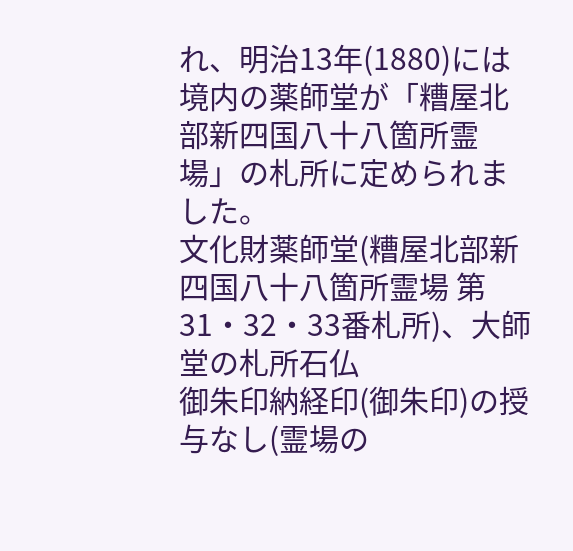れ、明治13年(1880)には境内の薬師堂が「糟屋北部新四国八十八箇所霊場」の札所に定められました。
文化財薬師堂(糟屋北部新四国八十八箇所霊場 第31・32・33番札所)、大師堂の札所石仏
御朱印納経印(御朱印)の授与なし(霊場の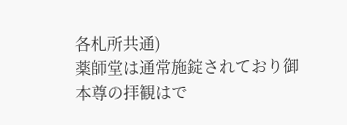各札所共通)
薬師堂は通常施錠されており御本尊の拝観はで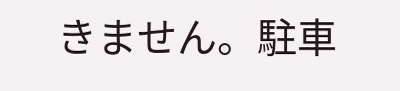きません。駐車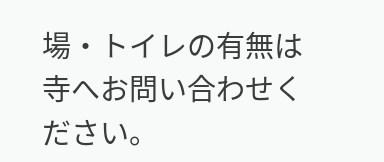場・トイレの有無は寺へお問い合わせください。